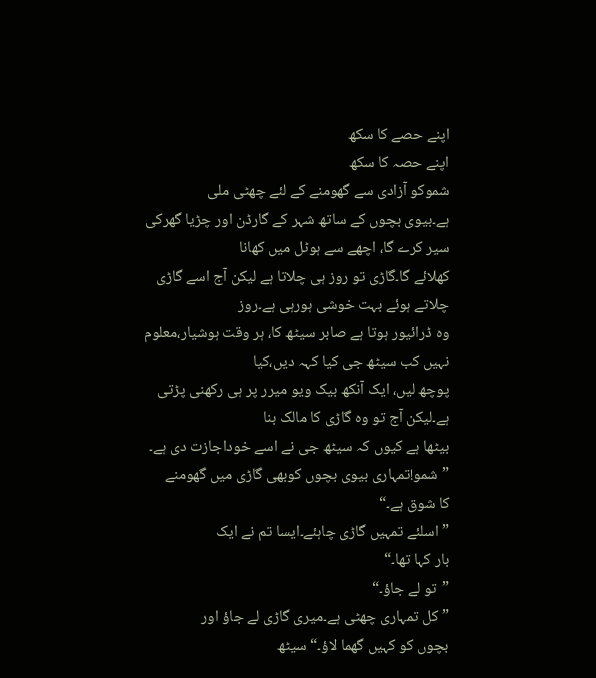اپنے حصے کا سکھ
اپنے حصہ کا سکھ
شموکو آزادی سے گھومنے کے لئے چھٹی ملی
ہے۔بیوی بچوں کے ساتھ شہر کے گارڈن اور چڑیا گھرکی سیر کرے گا، اچھے سے ہوٹل میں کھانا
کھلائے گا۔گاڑی تو روز ہی چلاتا ہے لیکن آج اسے گاڑی چلاتے ہوئے بہت خوشی ہورہی ہے۔روز
وہ ڈرائیور ہوتا ہے صابر سیٹھ کا، ہر وقت ہوشیار،معلوم نہیں کب سیٹھ جی کیا کہہ دیں،کیا
پوچھ لیں، ایک آنکھ بیک ویو میرر پر ہی رکھنی پڑتی ہے۔لیکن آج تو وہ گاڑی کا مالک بنا
بیٹھا ہے کیوں کہ سیٹھ جی نے اسے خوداجازت دی ہے۔
”شمو!تمہاری بیوی بچوں کوبھی گاڑی میں گھومنے
کا شوق ہے۔“
”اسلئے تمہیں گاڑی چاہئے۔ایسا تم نے ایک
بار کہا تھا۔“
”تو لے جاؤ۔“
”کل تمہاری چھٹی ہے۔میری گاڑی لے جاؤ اور
بچوں کو کہیں گھما لاؤ۔“ سیٹھ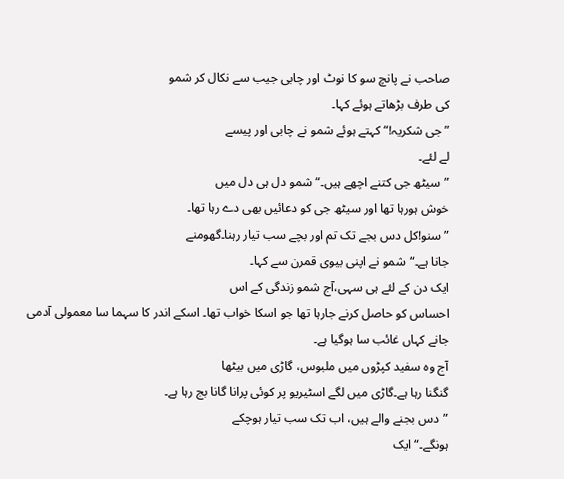صاحب نے پانچ سو کا نوٹ اور چابی جیب سے نکال کر شمو
کی طرف بڑھاتے ہوئے کہا۔
”جی شکریہ!“ کہتے ہوئے شمو نے چابی اور پیسے
لے لئے۔
”سیٹھ جی کتنے اچھے ہیں۔“ شمو دل ہی دل میں
خوش ہورہا تھا اور سیٹھ جی کو دعائیں بھی دے رہا تھا۔
”سنو!کل دس بجے تک تم اور بچے سب تیار رہنا۔گھومنے
جانا ہے۔“شمو نے اپنی بیوی قمرن سے کہا۔
ایک دن کے لئے ہی سہی،آج شمو زندگی کے اس
احساس کو حاصل کرنے جارہا تھا جو اسکا خواب تھا۔ اسکے اندر کا سہما سا معمولی آدمی
جانے کہاں غائب سا ہوگیا ہے۔
آج وہ سفید کپڑوں میں ملبوس، گاڑی میں بیٹھا
گنگنا رہا ہے۔گاڑی میں لگے اسٹیریو پر کوئی پرانا گانا بج رہا ہے۔
”دس بجنے والے ہیں، اب تک سب تیار ہوچکے
ہونگے۔“ایک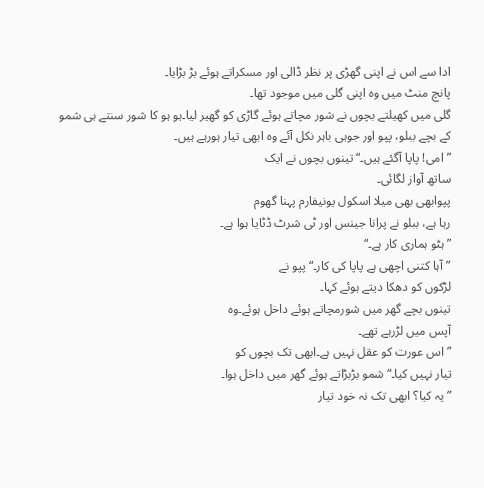ادا سے اس نے اپنی گھڑی پر نظر ڈالی اور مسکراتے ہوئے بڑ بڑایا۔
پانچ منٹ میں وہ اپنی گلی میں موجود تھا۔
گلی میں کھیلتے بچوں نے شور مچاتے ہوئے گاڑی کو گھیر لیا۔ہو ہو کا شور سنتے ہی شمو
کے بچے ببلو، پپو اور جوہی باہر نکل آئے وہ ابھی تیار ہورہے ہیں۔
”امی! پاپا آگئے ہیں۔“ تینوں بچوں نے ایک
ساتھ آواز لگائی۔
پپوابھی بھی میلا اسکول یونیفارم پہنا گھوم
رہا ہے، ببلو نے پرانا جینس اور ٹی شرٹ ڈٹایا ہوا ہے۔
”ہٹو ہماری کار ہے۔“
”آہا کتنی اچھی ہے پاپا کی کار۔“ پپو نے
لڑکوں کو دھکا دیتے ہوئے کہا۔
تینوں بچے گھر میں شورمچاتے ہوئے داخل ہوئے۔وہ
آپس میں لڑرہے تھے۔
”اس عورت کو عقل نہیں ہے۔ابھی تک بچوں کو
تیار نہیں کیا۔“شمو بڑبڑاتے ہوئے گھر میں داخل ہوا۔
”یہ کیا؟ ابھی تک نہ خود تیار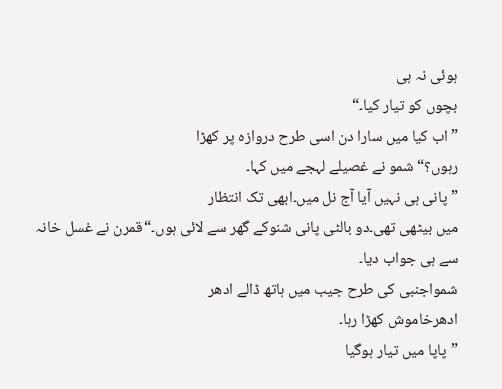ہوئی نہ ہی
بچوں کو تیار کیا۔“
”اب کیا میں سارا دن اسی طرح دروازہ پر کھڑا
رہوں؟“ شمو نے غصیلے لہجے میں کہا۔
”پانی ہی نہیں آیا آج نل میں۔ابھی تک انتظار
میں بیٹھی تھی۔دو بالٹی پانی شنوکے گھر سے لائی ہوں۔“قمرن نے غسل خانہ سے ہی جواب دیا۔
شمواجنبی کی طرح جیب میں ہاتھ ڈالے ادھر
ادھرخاموش کھڑا رہا۔
”پاپا میں تیار ہوگیا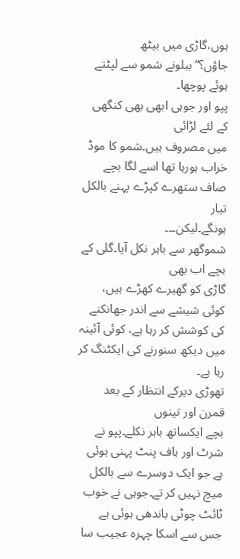ہوں،گاڑی میں بیٹھ
جاؤں؟“ ببلونے شمو سے لپٹتے ہوئے پوچھا۔
پپو اور جوہی ابھی بھی کنگھی کے لئے لڑائی
میں مصروف ہیں۔شمو کا موڈ خراب ہورہا تھا اسے لگا بچے صاف ستھرے کپڑے پہنے بالکل تیار
ہونگے۔لیکن۔۔۔
شموگھر سے باہر نکل آیا۔گلی کے بچے اب بھی
گاڑی کو گھیرے کھڑے ہیں، کوئی شیشے سے اندر جھانکنے کی کوشش کر رہا ہے، کوئی آئینہ
میں دیکھ سنورنے کی ایکٹنگ کر رہا ہے۔
تھوڑی دیرکے انتظار کے بعد قمرن اور تینوں
بچے ایکساتھ باہر نکلے۔پپو نے شرٹ اور ہاف پنٹ پہنی ہوئی ہے جو ایک دوسرے سے بالکل
میچ نہیں کر تے۔جوہی نے خوب ٹائٹ چوٹی باندھی ہوئی ہے جس سے اسکا چہرہ عجیب سا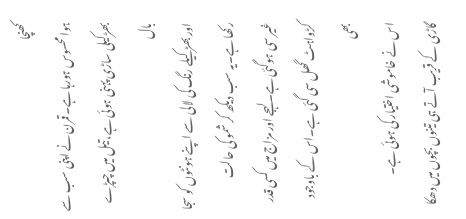کھنچا
ہوا محسوس ہورہا ہے۔قمرن نے اپنی سب سے بھڑکیلی ساڑی پہنی ہوئی ہے، تیل میں چپڑے بال
اور بھڑکیلے رنگ کی لالی سے اپنے ہونٹوں کو سجا رکھا ہے۔یہ سب دیکھ کر شمو کی حالت
غیر سی ہوگئی ہے۔لہجے اور مزاج میں کسی قدر کڑواہٹ گھل سی گئی ہے۔اس کے باوجود بھی
اس نے خاموشی اختیار کی ہوئی ہے۔
گاڑی کے قریب آتے ہی تینوں بچوں میں دھکا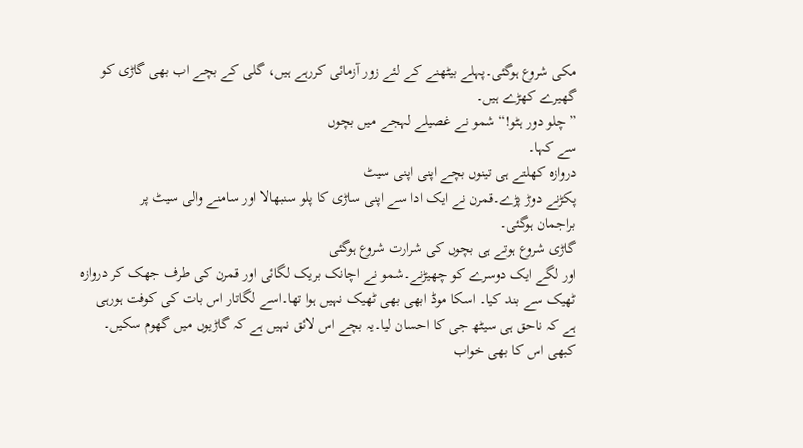مکی شروع ہوگئی۔پہلے بیٹھنے کے لئے زور آزمائی کررہے ہیں، گلی کے بچے اب بھی گاڑی کو
گھیرے کھڑے ہیں۔
”چلو دور ہٹو!“ شمو نے غصیلے لہجے میں بچوں
سے کہا۔
دروازہ کھلتے ہی تینوں بچے اپنی اپنی سیٹ
پکڑنے دوڑ پڑے۔قمرن نے ایک ادا سے اپنی ساڑی کا پلو سنبھالا اور سامنے والی سیٹ پر
براجمان ہوگئی۔
گاڑی شروع ہوتے ہی بچوں کی شرارت شروع ہوگئی
اور لگے ایک دوسرے کو چھیڑنے۔شمو نے اچانک بریک لگائی اور قمرن کی طرف جھک کر دروازہ
ٹھیک سے بند کیا۔ اسکا موڈ ابھی بھی ٹھیک نہیں ہوا تھا۔اسے لگاتار اس بات کی کوفت ہورہی
ہے کہ ناحق ہی سیٹھ جی کا احسان لیا۔یہ بچے اس لائق نہیں ہے کہ گاڑیوں میں گھوم سکیں۔
کبھی اس کا بھی خواب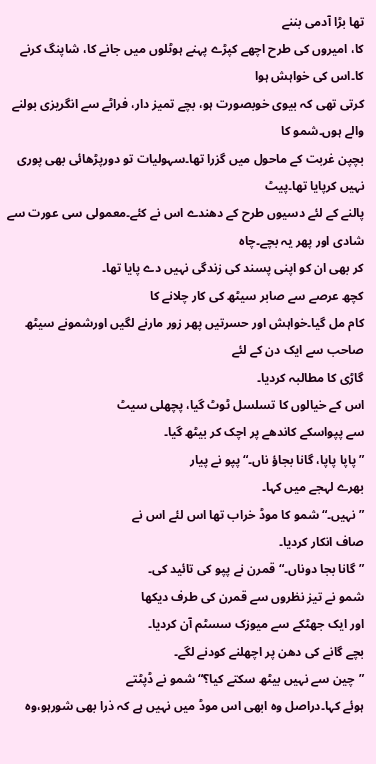تھا بڑا آدمی بننے
کا، امیروں کی طرح اچھے کپڑے پہنے ہوٹلوں میں جانے کا، شاپنگ کرنے کا۔اس کی خواہش ہوا
کرتی تھی کہ بیوی خوبصورت ہو، بچے تمیز دار، فراٹے سے انگریزی بولنے والے ہوں۔شمو کا
بچپن غربت کے ماحول میں گزرا تھا۔سہولیات تو دورپڑھائی بھی پوری نہیں کرپایا تھا۔پیٹ
پالنے کے لئے دسیوں طرح کے دھندے اس نے کئے۔معمولی سی عورت سے شادی اور پھر یہ بچے۔چاہ
کر بھی ان کو اپنی پسند کی زندگی نہیں دے پایا تھا۔
کچھ عرصے سے صابر سیٹھ کی کار چلانے کا
کام مل گیا۔خواہش اور حسرتیں پھر زور مارنے لگیں اورشمونے سیٹھ صاحب سے ایک دن کے لئے
گاڑی کا مطالبہ کردیا۔
اس کے خیالوں کا تسلسل ٹوٹ گیا، پچھلی سیٹ
سے پپواسکے کاندھے پر اچک کر بیٹھ گیا۔
”پاپا پاپا، گانا بجاؤ ناں۔“ پپو نے پیار
بھرے لہجے میں کہا۔
”نہیں۔“شمو کا موڈ خراب تھا اس لئے اس نے
صاف انکار کردیا۔
”گانا بجا دوناں۔“قمرن نے پپو کی تائید کی۔
شمو نے تیز نظروں سے قمرن کی طرف دیکھا
اور ایک جھٹکے سے میوزک سسٹم آن کردیا۔
بچے گانے کی دھن پر اچھلنے کودنے لگے۔
”چین سے نہیں بیٹھ سکتے کیا؟“ شمو نے ڈپٹتے
ہوئے کہا۔دراصل وہ ابھی اس موڈ میں نہیں ہے کہ ذرا بھی شورہو،وہ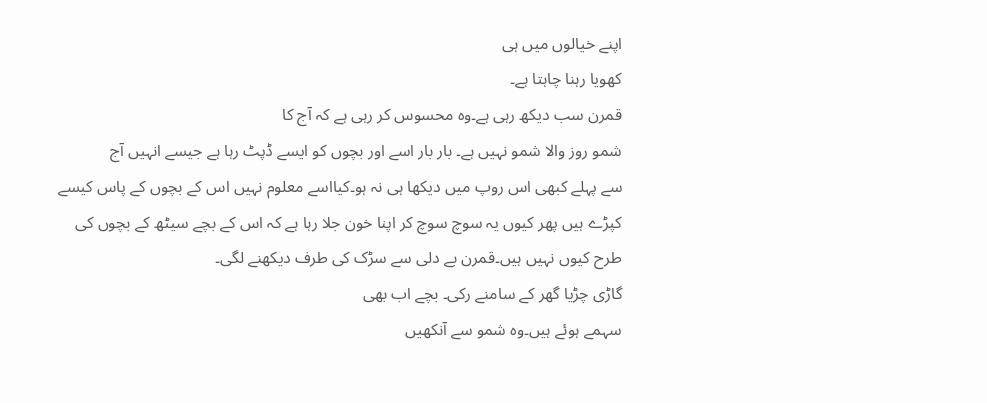اپنے خیالوں میں ہی
کھویا رہنا چاہتا ہے۔
قمرن سب دیکھ رہی ہے۔وہ محسوس کر رہی ہے کہ آج کا
شمو روز والا شمو نہیں ہے۔ بار بار اسے اور بچوں کو ایسے ڈپٹ رہا ہے جیسے انہیں آج
سے پہلے کبھی اس روپ میں دیکھا ہی نہ ہو۔کیااسے معلوم نہیں اس کے بچوں کے پاس کیسے
کپڑے ہیں پھر کیوں یہ سوچ سوچ کر اپنا خون جلا رہا ہے کہ اس کے بچے سیٹھ کے بچوں کی
طرح کیوں نہیں ہیں۔قمرن بے دلی سے سڑک کی طرف دیکھنے لگی۔
گاڑی چڑیا گھر کے سامنے رکی۔ بچے اب بھی
سہمے ہوئے ہیں۔وہ شمو سے آنکھیں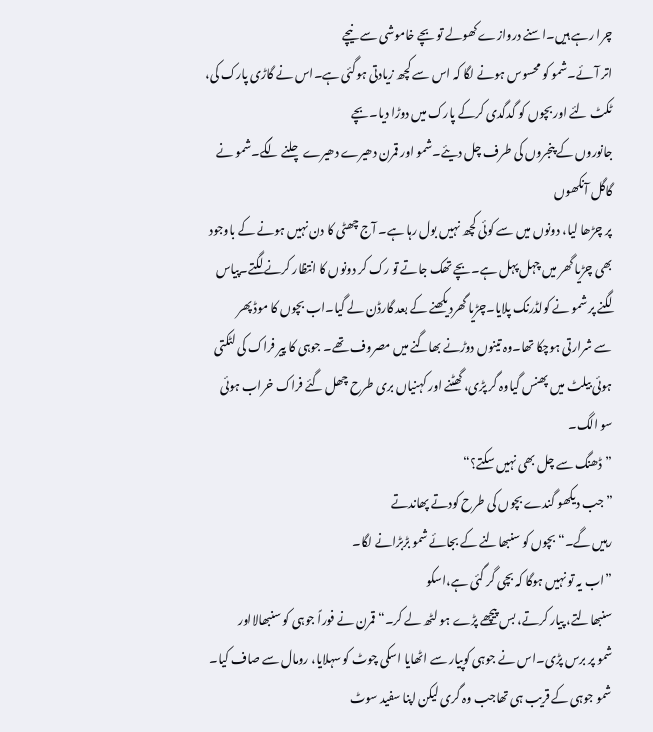چرا رہے ہیں۔اسنے دروازے کھولے تو بچے خاموشی سے نیچے
اتر آئے۔شمو کو محسوس ہونے لگا کہ اس سے کچھ زیادتی ہوگئی ہے۔اس نے گاڑی پارک کی، ٹکٹ لئے اور بچوں کو گدگدی کرکے پارک میں دوڑا دیا۔بچے
جانوروں کے پنجروں کی طرف چل دیئے۔شمو اور قمرن دھیرے دھیرے چلنے لگے۔شمو نے گاگل آنکھوں
پر چڑھا لیا، دونوں میں سے کوئی کچھ نہیں بول رہا ہے۔ آج چھٹی کا دن نہیں ہونے کے باوجود
بھی چڑیا گھر میں چہل پہل ہے۔بچے تھک جاتے تو رک کر دونوں کا انتظار کرنے لگتے۔پیاس
لگنے پر شمو نے کولڈرنک پلایا۔چڑیا گھردیکھنے کے بعد گارڈن لے گیا۔اب بچوں کا موڈ پھر
سے شرارتی ہوچکا تھا۔وہ تینوں دوڑنے بھاگنے میں مصروف تھے۔ جوہی کا پیر فراک کی لٹکتی
ہوئی بیلٹ میں پھنس گیاوہ گر پڑی، گھٹنے اور کہنیاں بری طرح چھل گئے فراک خراب ہوئی
سو الگ۔
”ڈھنگ سے چل بھی نہیں سکتے؟“
”جب دیکھو گندے بچوں کی طرح کودتے پھاندتے
رہیں گے۔“بچوں کو سنبھالنے کے بجائے شمو بڑبڑانے لگا۔
”اب یہ تو نہیں ہوگا کہ بچی گر گئی ہے،اسکو
سنبھالتے، پیار کرتے، بس پیچھے پڑے ہو لٹھ لے کر۔“ قمرن نے فوراً جوہی کو سنبھالااور
شمو پر برس پڑی۔اس نے جوہی کوپیار سے اٹھایا اسکی چوٹ کو سہلایا، رومال سے صاف کیا۔
شمو جوہی کے قریب ہی تھاجب وہ گری لیکن اپنا سفید سوٹ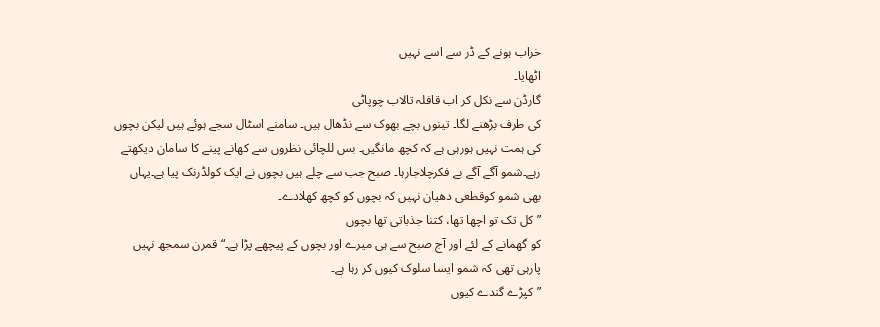خراب ہونے کے ڈر سے اسے نہیں
اٹھایا۔
گارڈن سے نکل کر اب قافلہ تالاب چوپاٹی
کی طرف بڑھنے لگا۔ تینوں بچے بھوک سے نڈھال ہیں۔ سامنے اسٹال سجے ہوئے ہیں لیکن بچوں
کی ہمت نہیں ہورہی ہے کہ کچھ مانگیں۔ بس للچائی نظروں سے کھانے پینے کا سامان دیکھتے
رہے۔شمو آگے آگے بے فکرچلاجارہا۔ صبح جب سے چلے ہیں بچوں نے ایک کولڈرنک پیا ہے۔یہاں
بھی شمو کوقطعی دھیان نہیں کہ بچوں کو کچھ کھلادے۔
”کل تک تو اچھا تھا، کتنا جذباتی تھا بچوں
کو گھمانے کے لئے اور آج صبح سے ہی میرے اور بچوں کے پیچھے پڑا ہے۔“ قمرن سمجھ نہیں
پارہی تھی کہ شمو ایسا سلوک کیوں کر رہا ہے۔
”کپڑے گندے کیوں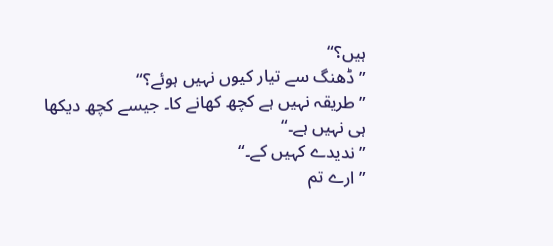ہیں؟“
”ڈھنگ سے تیار کیوں نہیں ہوئے؟“
”طریقہ نہیں ہے کچھ کھانے کا۔ جیسے کچھ دیکھا
ہی نہیں ہے۔“
”ندیدے کہیں کے۔“
”ارے تم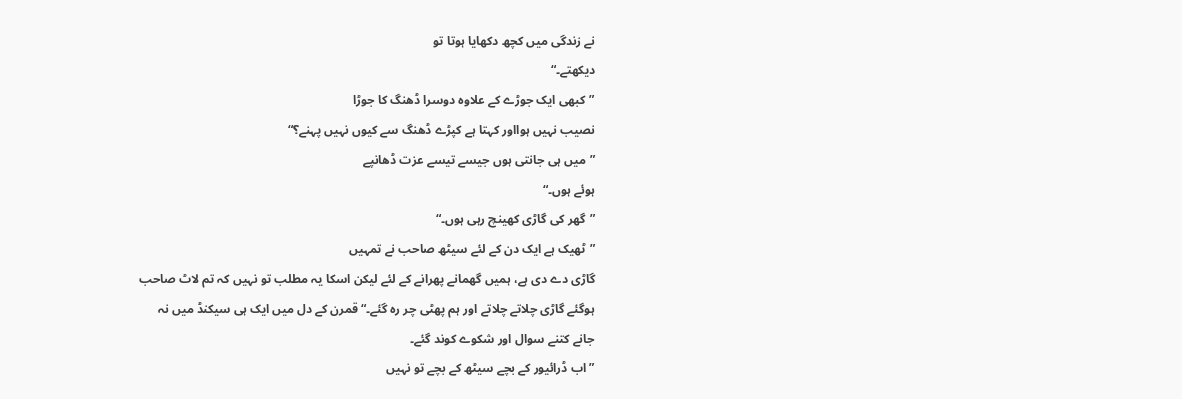نے زندگی میں کچھ دکھایا ہوتا تو
دیکھتے۔“
”کبھی ایک جوڑے کے علاوہ دوسرا ڈھنگ کا جوڑا
نصیب نہیں ہوااور کہتا ہے کپڑے ڈھنگ سے کیوں نہیں پہنے؟“
”میں ہی جانتی ہوں جیسے تیسے عزت ڈھانپے
ہوئے ہوں۔“
”گھر کی گاڑی کھینچ رہی ہوں۔“
”ٹھیک ہے ایک دن کے لئے سیٹھ صاحب نے تمہیں
گاڑی دے دی ہے، ہمیں گھمانے پھرانے کے لئے لیکن اسکا یہ مطلب تو نہیں کہ تم لاٹ صاحب
ہوگئے گاڑی چلاتے چلاتے اور ہم پھٹی چر رہ گئے۔“ قمرن کے دل میں ایک ہی سیکنڈ میں نہ
جانے کتنے سوال اور شکوے کوند گئے۔
”اب ڈرائیور کے بچے سیٹھ کے بچے تو نہیں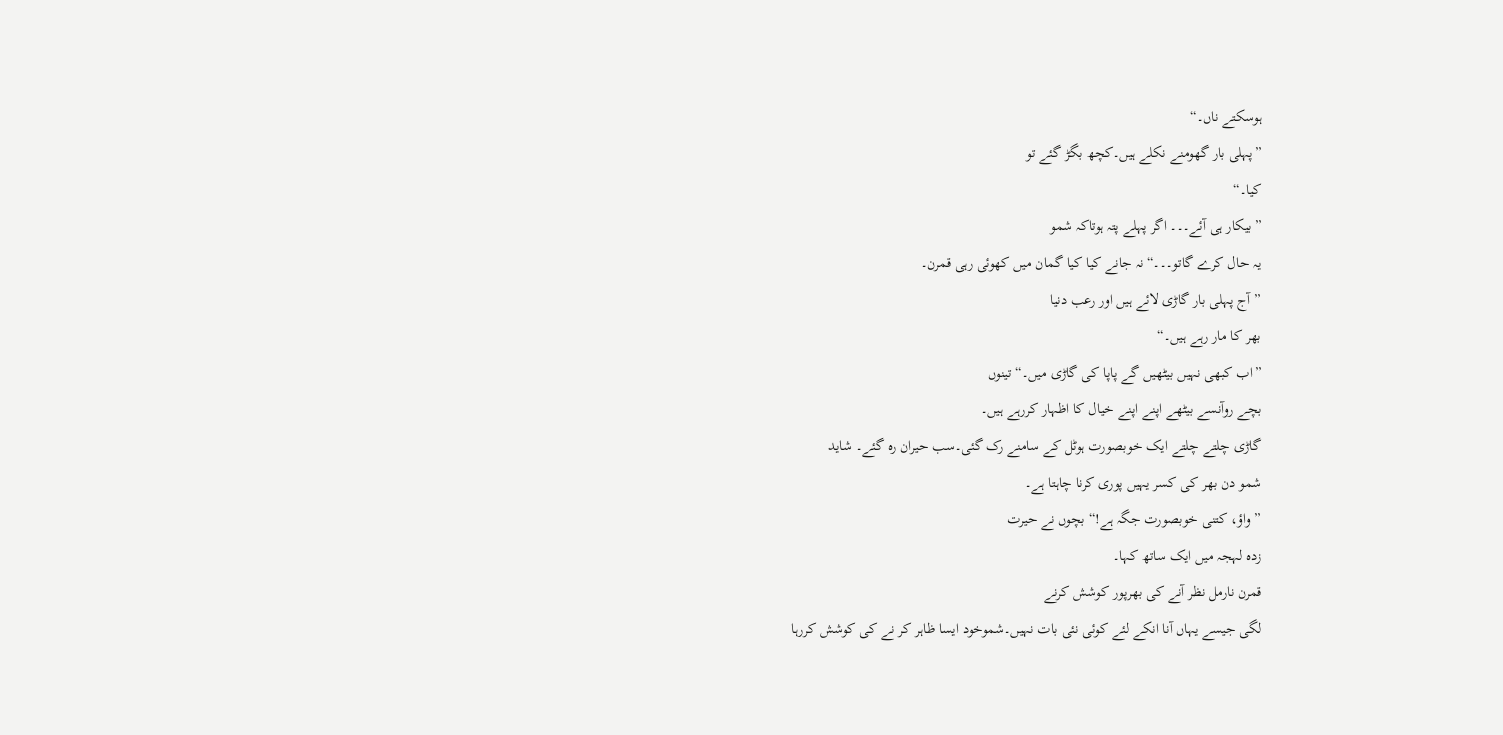ہوسکتے ناں۔“
”پہلی بار گھومنے نکلے ہیں۔کچھ بگڑ گئے تو
کیا۔“
”بیکار ہی آئے۔۔۔ اگر پہلے پتہ ہوتاکہ شمو
یہ حال کرے گاتو۔۔۔“نہ جانے کیا کیا گمان میں کھوئی رہی قمرن۔
”آج پہلی بار گاڑی لائے ہیں اور رعب دنیا
بھر کا مار رہے ہیں۔“
”اب کبھی نہیں بیٹھیں گے پاپا کی گاڑی میں۔“تینوں
بچے روآنسے بیٹھے اپنے اپنے خیال کا اظہار کررہے ہیں۔
گاڑی چلتے چلتے ایک خوبصورت ہوٹل کے سامنے رک گئی۔سب حیران رہ گئے۔ شاید
شمو دن بھر کی کسر یہیں پوری کرنا چاہتا ہے۔
”واؤ، کتنی خوبصورت جگہ ہے!“ بچوں نے حیرت
زدہ لہجہ میں ایک ساتھ کہا۔
قمرن نارمل نظر آنے کی بھرپور کوشش کرنے
لگی جیسے یہاں آنا انکے لئے کوئی نئی بات نہیں۔شموخود ایسا ظاہر کر نے کی کوشش کررہا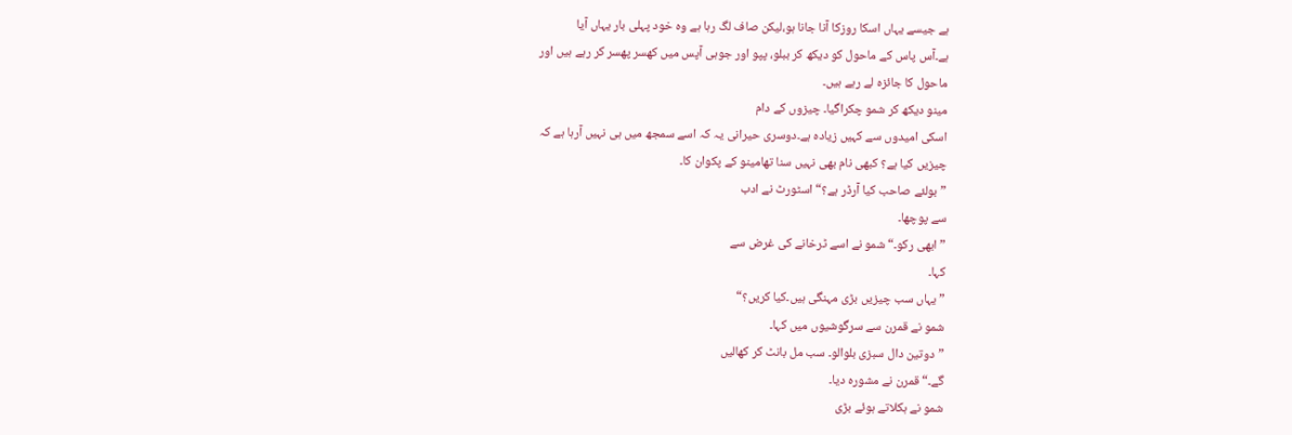ہے جیسے یہاں اسکا روزکا آنا جانا ہو،لیکن صاف لگ رہا ہے وہ خود پہلی بار یہاں آیا
ہے۔آس پاس کے ماحول کو دیکھ کر ببلو، پپو اور جوہی آپس میں کھسر پھسر کر رہے ہیں اور
ماحول کا جائزہ لے رہے ہیں۔
مینو دیکھ کر شمو چکراگیا۔ چیزوں کے دام
اسکی امیدوں سے کہیں زیادہ ہے۔دوسری حیرانی یہ کہ اسے سمجھ میں ہی نہیں آرہا ہے کہ
چیزیں کیا ہے؟ کبھی نام بھی نہیں سنا تھامینو کے پکوان کا۔
”بولئے صاحب کیا آرڈر ہے؟“ اسٹورٹ نے ادب
سے پوچھا۔
”ابھی رکو۔“ شمو نے اسے ٹرخانے کی غرض سے
کہا۔
”یہاں سب چیزیں بڑی مہنگی ہیں۔کیا کریں؟“
شمو نے قمرن سے سرگوشیوں میں کہا۔
”دوتین دال سبزی بلوالو۔ سب مل بانٹ کر کھالیں
گے۔“ قمرن نے مشورہ دیا۔
شمو نے ہکلاتے ہوئے بڑی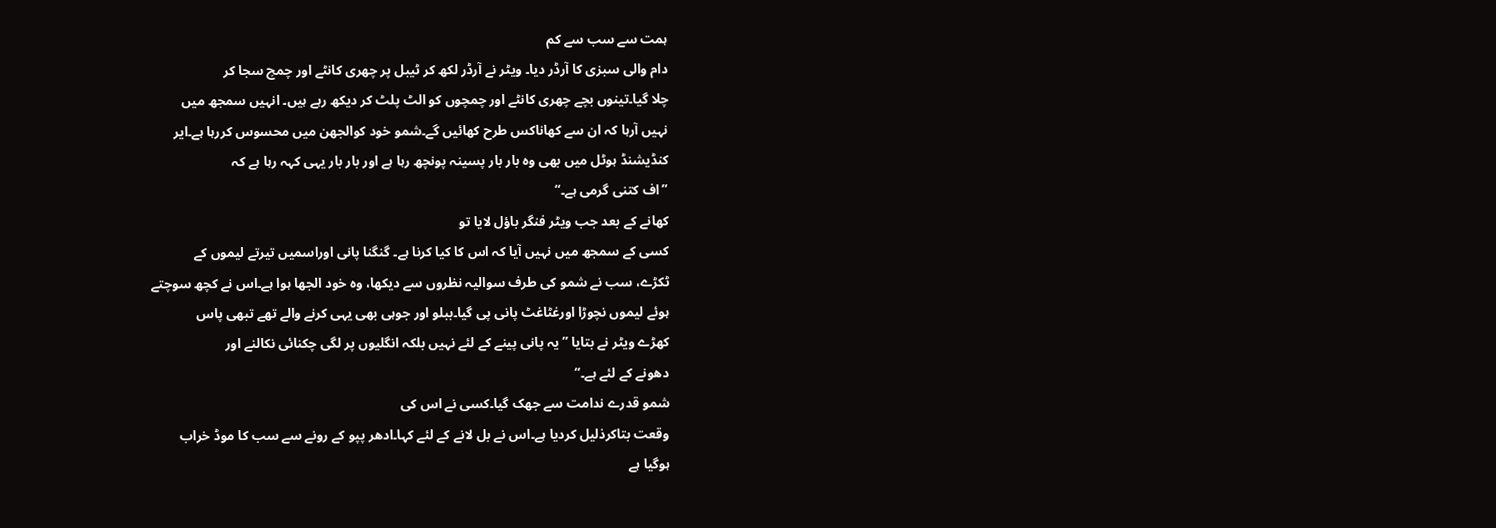ہمت سے سب سے کم
دام والی سبزی کا آرڈر دیا۔ ویٹر نے آرڈر لکھ کر ٹیبل پر چھری کانٹے اور چمچ سجا کر
چلا گیا۔تینوں بچے چھری کانٹے اور چمچوں کو الٹ پلٹ کر دیکھ رہے ہیں۔ انہیں سمجھ میں
نہیں آرہا کہ ان سے کھاناکس طرح کھائیں گے۔شمو خود کوالجھن میں محسوس کررہا ہے۔ایر
کنڈیشنڈ ہوٹل میں بھی وہ بار بار پسینہ پونچھ رہا ہے اور بار بار یہی کہہ رہا ہے کہ
”اف کتنی گرمی ہے۔“
کھانے کے بعد جب ویٹر فنگر باؤل لایا تو
کسی کے سمجھ میں نہیں آیا کہ اس کا کیا کرنا ہے۔ گنگنا پانی اوراسمیں تیرتے لیموں کے
ٹکڑے، سب نے شمو کی طرف سوالیہ نظروں سے دیکھا، وہ خود الجھا ہوا ہے۔اس نے کچھ سوچتے
ہوئے لیموں نچوڑا اورغٹاغٹ پانی پی گیا۔ببلو اور جوہی بھی یہی کرنے والے تھے تبھی پاس
کھڑے ویٹر نے بتایا ”یہ پانی پینے کے لئے نہیں بلکہ انگلیوں پر لگی چکنائی نکالنے اور
دھونے کے لئے ہے۔“
شمو قدرے ندامت سے جھک گیا۔کسی نے اس کی
وقعت بتاکرذلیل کردیا ہے۔اس نے بل لانے کے لئے کہا۔ادھر پپو کے رونے سے سب کا موڈ خراب
ہوگیا ہے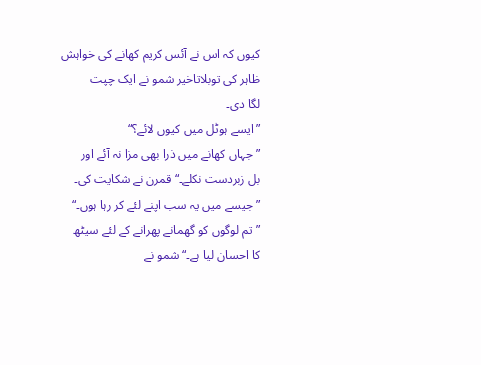کیوں کہ اس نے آئس کریم کھانے کی خواہش ظاہر کی توبلاتاخیر شمو نے ایک چپت
لگا دی۔
”ایسے ہوٹل میں کیوں لائے؟“
”جہاں کھانے میں ذرا بھی مزا نہ آئے اور
بل زبردست نکلے۔“قمرن نے شکایت کی۔
”جیسے میں یہ سب اپنے لئے کر رہا ہوں۔“
”تم لوگوں کو گھمانے پھرانے کے لئے سیٹھ
کا احسان لیا ہے۔“ شمو نے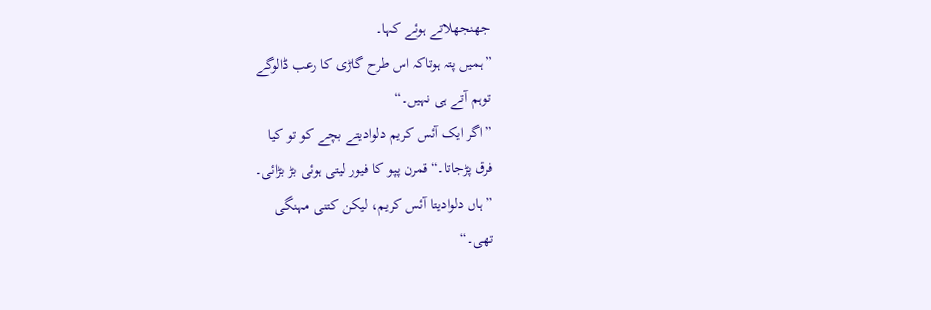جھنجھلاتے ہوئے کہا۔
”ہمیں پتہ ہوتاکہ اس طرح گاڑی کا رعب ڈالوگے
توہم آتے ہی نہیں۔“
”اگر ایک آئس کریم دلوادیتے بچے کو تو کیا
فرق پڑجاتا۔“قمرن پپو کا فیور لیتی ہوئی بڑ بڑائی۔
”ہاں دلوادیتا آئس کریم، لیکن کتنی مہنگی
تھی۔“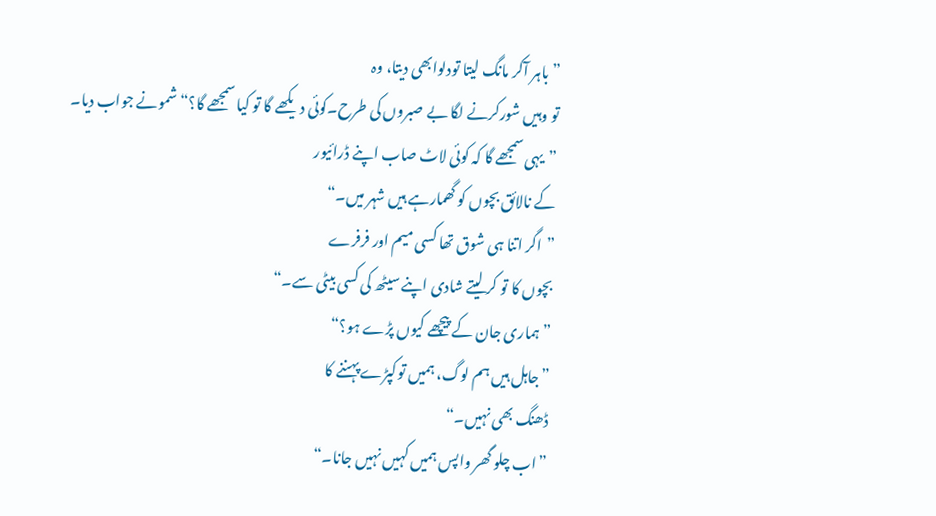”باہر آکر مانگ لیتا تودلوابھی دیتا، وہ
تو وہیں شورکرنے لگا بے صبروں کی طرح۔کوئی دیکھے گا تو کیا سمجھے گا؟“ شمونے جواب دیا۔
”یہی سمجھے گا کہ کوئی لاٹ صاب اپنے ڈرائیور
کے نالائق بچوں کو گھمارہے ہیں شہر میں۔“
”اگر اتنا ہی شوق تھا کسی میم اور فرفرے
بچوں کا تو کر لیتے شادی اپنے سیٹھ کی کسی بیٹی سے۔“
”ہماری جان کے پیچھے کیوں پڑے ہو؟“
”جاہل ہیں ہم لوگ، ہمیں توکپڑے پہننے کا
ڈھنگ بھی نہیں۔“
”اب چلو گھر واپس ہمیں کہیں نہیں جانا۔“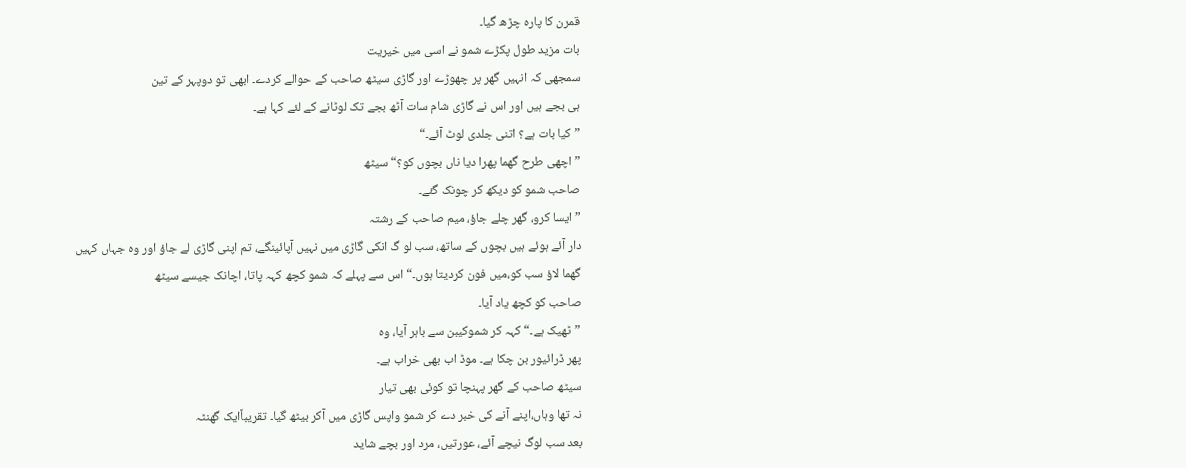قمرن کا پارہ چڑھ گیا۔
بات مزید طول پکڑے شمو نے اسی میں خیریت
سمجھی کہ انہیں گھر پر چھوڑے اور گاڑی سیٹھ صاحب کے حوالے کردے۔ ابھی تو دوپہر کے تین
ہی بجے ہیں اور اس نے گاڑی شام سات آٹھ بجے تک لوٹانے کے لئے کہا ہے۔
”کیا بات ہے؟ اتنی جلدی لوٹ آئے۔“
”اچھی طرح گھما پھرا دیا ناں بچوں کو؟“ سیٹھ
صاحب شمو کو دیکھ کر چونک گئے۔
”ایسا کرو، گھر چلے جاؤ، میم صاحب کے رشتہ
دار آئے ہوئے ہیں بچوں کے ساتھ، سب لو گ انکی گاڑی میں نہیں آپائینگے، تم اپنی گاڑی لے جاؤ اور وہ جہاں کہیں
گھما لاؤ سب کو،میں فون کردیتا ہوں۔“ اس سے پہلے کہ شمو کچھ کہہ پاتا، اچانک جیسے سیٹھ
صاحب کو کچھ یاد آیا۔
”ٹھیک ہے۔“کہہ کر شموکیبن سے باہر آیا، وہ
پھر ڈرائیور بن چکا ہے۔ موڈ اب بھی خراب ہے۔
سیٹھ صاحب کے گھر پہنچا تو کوئی بھی تیار
نہ تھا وہاں،اپنے آنے کی خبر دے کر شمو واپس گاڑی میں آکر بیٹھ گیا۔ تقریباًایک گھنٹہ
بعد سب لوگ نیچے آئے، عورتیں، مرد اور بچے شاید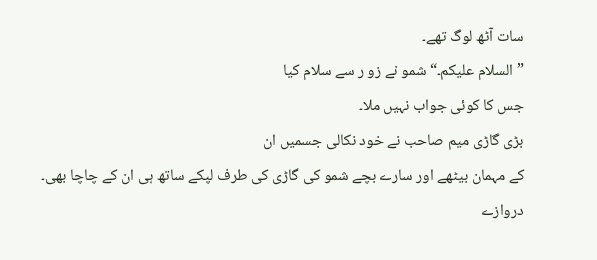سات آٹھ لوگ تھے۔
”السلام علیکم۔“ شمو نے زو ر سے سلام کیا
جس کا کوئی جواب نہیں ملا۔
بڑی گاڑی میم صاحب نے خود نکالی جسمیں ان
کے مہمان بیٹھے اور سارے بچے شمو کی گاڑی کی طرف لپکے ساتھ ہی ان کے چاچا بھی۔ دروازے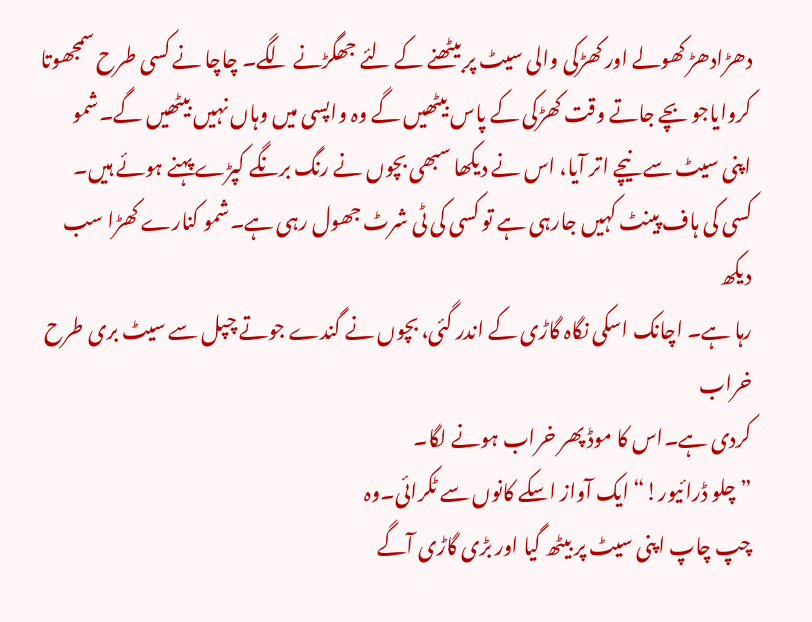دھڑادھڑ کھولے اور کھڑکی والی سیٹ پر بیٹھنے کے لئے جھگڑنے لگے۔ چاچا نے کسی طرح سمجھوتا
کروایاجو بچے جاتے وقت کھڑکی کے پاس بیٹھیں گے وہ واپسی میں وہاں نہیں بیٹھیں گے۔شمو
اپنی سیٹ سے نیچے اتر آیا، اس نے دیکھا سبھی بچوں نے رنگ برنگے کپڑے پہنے ہوئے ہیں۔
کسی کی ہاف پینٹ کہیں جارہی ہے تو کسی کی ٹی شرٹ جھول رہی ہے۔شمو کنارے کھڑا سب دیکھ
رہا ہے۔ اچانک اسکی نگاہ گاڑی کے اندر گئی، بچوں نے گندے جوتے چپل سے سیٹ بری طرح خراب
کردی ہے۔اس کا موڈ پھر خراب ہونے لگا۔
”چلو ڈرائیور!“ ایک آواز اسکے کانوں سے ٹکرائی۔وہ
چپ چاپ اپنی سیٹ پر بیٹھ گیا اور بڑی گاڑی آگے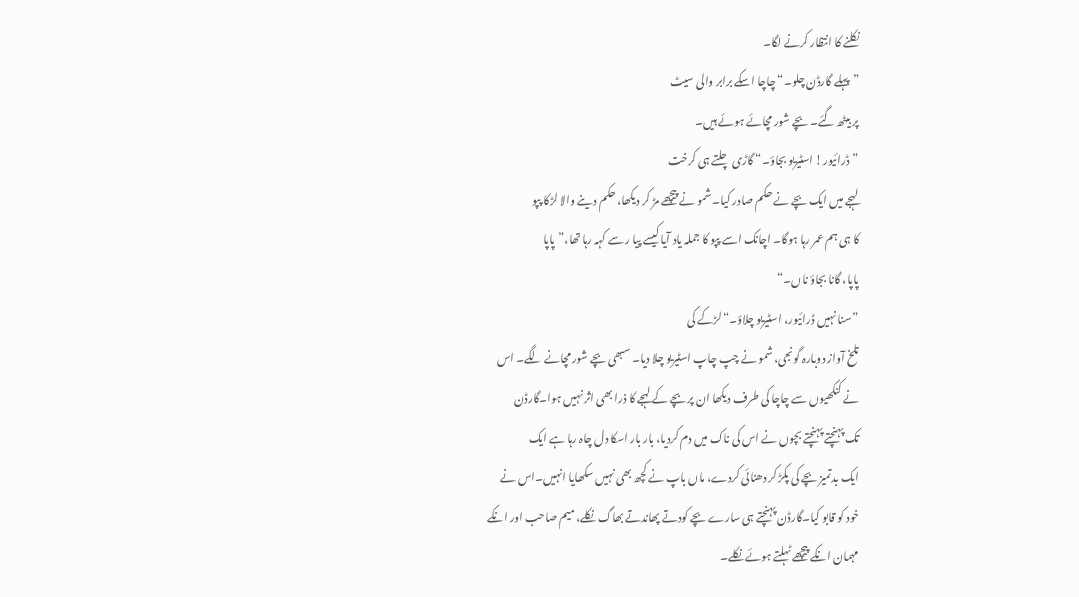نکلنے کا انتظار کرنے لگا۔
”پہلے گارڈن چلو۔“چاچا اسکے برابر والی سیٹ
پر بیٹھ گئے۔ بچے شور مچائے ہوئے ہیں۔
”ڈرائیور! اسٹیریو بجاؤ۔“ گاڑی چلتے ہی کرخت
لہجے میں ایک بچے نے حکم صادر کیا۔ شمو نے پیچھے مڑ کر دیکھا، حکم دینے والا لڑکا پپو
کا ہی ہم عمر رہا ہوگا۔ اچانک اسے پپو کا جملہ یاد آیا کیسے پیا ر سے کہہ رہا تھا،”پاپا
پاپا، گانا بجاؤ ناں۔“
”سنا نہیں ڈرائیور، اسٹیریو چلاؤ۔“لڑکے کی
تلخ آواز دوبارہ گونجی، شمو نے چپ چاپ اسٹیریو چلا دیا۔ سبھی بچے شور مچانے لگے۔ اس
نے کنکھیوں سے چاچا کی طرف دیکھا ان پر بچے کے لہجے کا ذرا بھی اثر نہیں ہوا۔گارڈن
تک پہنچتے پہنچتے بچوں نے اس کی ناک میں دم کردیا، بار بار اسکا دل چاہ رہا ہے ایک
ایک بدتمیز بچے کی پکڑ کر دھنائی کردے، ماں باپ نے کچھ بھی نہیں سکھایا انہیں۔اس نے
خود کو قابو کیا۔گارڈن پہنچتے ہی سارے بچے کودتے پھاندتے بھاگ نکلے، میم صاحب اور انکے
مہمان انکے پیچھے ٹہلتے ہوئے نکلے۔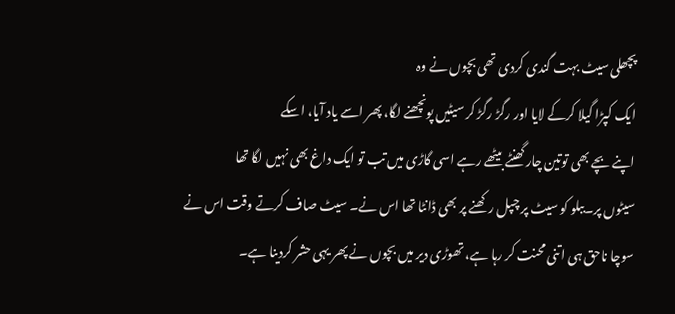پچھلی سیٹ بہت گندی کردی تھی بچوں نے وہ
ایک کپڑا گیلا کرکے لایا اور رگڑ رگڑ کر سیٹیں پونچھنے لگا، پھر اسے یاد آیا، اسکے
اپنے بچے بھی توتین چار گھنٹے بیٹھے رہے اسی گاڑی میں تب تو ایک داغ بھی نہیں لگا تھا
سیٹوں پر۔ببلو کو سیٹ پر چپل رکھنے پر بھی ڈانٹا تھا اس نے۔ سیٹ صاف کرتے وقت اس نے
سوچا ناحق ہی اتنی محنت کر رہا ہے، تھوڑی دیر میں بچوں نے پھر یہی حشر کردینا ہے۔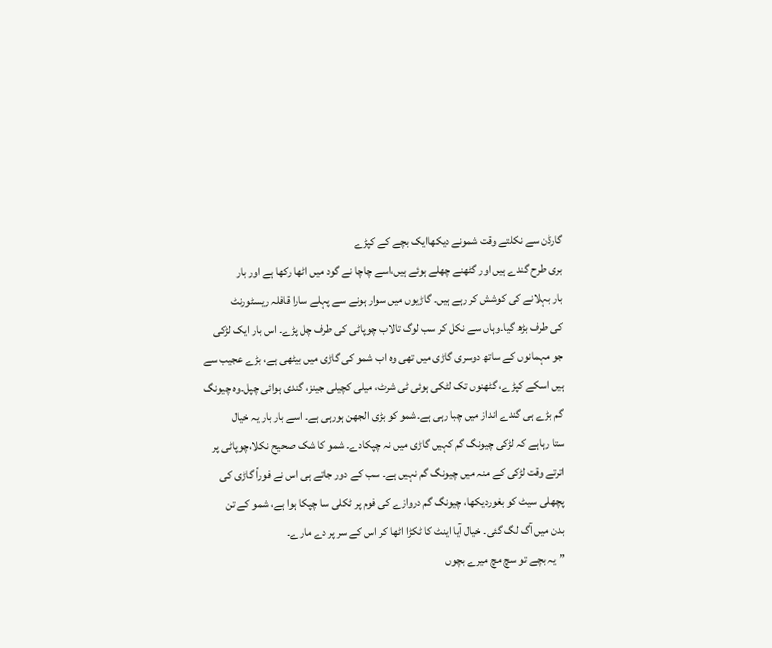گارڈن سے نکلتے وقت شمونے دیکھاایک بچے کے کپڑے
بری طرح گندے ہیں اور گٹھنے چھلے ہوئے ہیں،اسے چاچا نے گود میں اٹھا رکھا ہے اور بار
بار بہلانے کی کوشش کر رہے ہیں۔ گاڑیوں میں سوار ہونے سے پہلے سارا قافلہ ریسٹورنٹ
کی طرف بڑھ گیا۔وہاں سے نکل کر سب لوگ تالاب چوپاٹی کی طرف چل پڑے۔ اس بار ایک لڑکی
جو مہمانوں کے ساتھ دوسری گاڑی میں تھی وہ اب شمو کی گاڑی میں بیٹھی ہے، بڑے عجیب سے
ہیں اسکے کپڑے، گٹھنوں تک لٹکی ہوئی ٹی شرٹ، میلی کچیلی جینز، گندی ہوائی چپل۔وہ چیونگ
گم بڑے ہی گندے انداز میں چبا رہی ہے۔شمو کو بڑی الجھن ہورہی ہے۔ اسے بار بار یہ خیال
ستا رہاہے کہ لڑکی چیونگ گم کہیں گاڑی میں نہ چپکادے۔ شمو کا شک صحیح نکلا،چوپاٹی پر
اترتے وقت لڑکی کے منہ میں چیونگ گم نہیں ہے۔ سب کے دور جاتے ہی اس نے فوراً گاڑی کی
پچھلی سیٹ کو بغوردیکھا، چیونگ گم دروازے کی فوم پر ٹکلی سا چپکا ہوا ہے، شمو کے تن
بدن میں آگ لگ گئی۔ خیال آیا اینٹ کا ٹکڑا اٹھا کر اس کے سر پر دے مارے۔
”یہ بچے تو سچ مچ میرے بچوں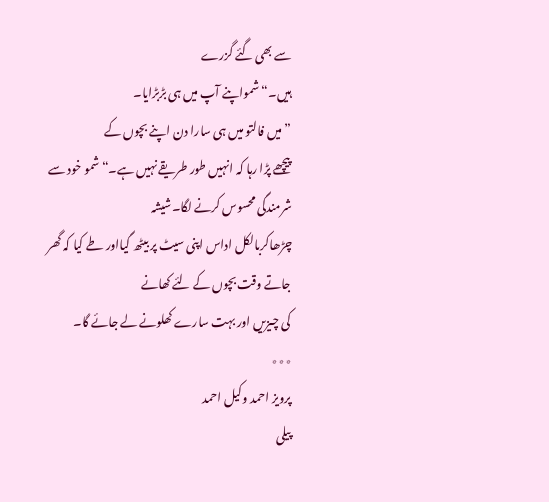سے بھی گئے گزرے
ہیں۔“شمواپنے آپ میں ہی بڑبڑایا۔
”میں فالتو میں ہی سارا دن اپنے بچوں کے
پیچھے پڑا رہا کہ انہیں طور طریقے نہیں ہے۔“شمو خود سے شرمندگی محسوس کرنے لگا۔شیشہ
چڑھاکربالکل اداس اپنی سیٹ پر بیٹھ گیااور طے کیا کہ گھر جاتے وقت بچوں کے لئے کھانے
کی چیزیں اور بہت سارے کھلونے لے جائے گا۔
٭٭٭
پرویز احمد وکیل احمد
پیلی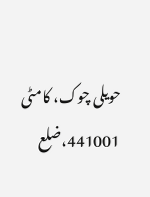حویلی چوک، کامٹی 441001،ضلع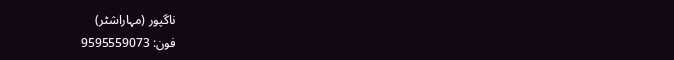ناگپور (مہاراشٹر)
فون: 9595559073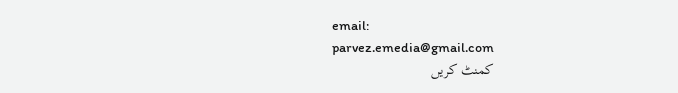email:
parvez.emedia@gmail.com
کمنٹ کریں